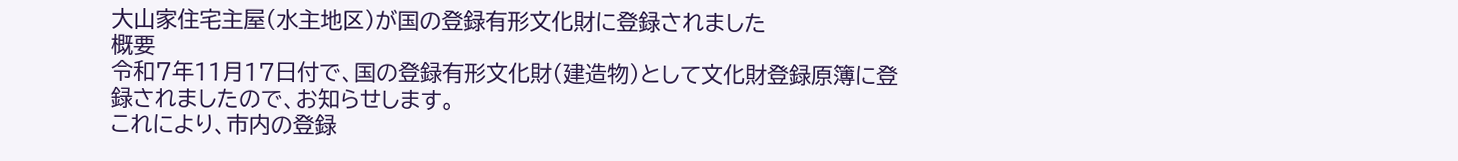大山家住宅主屋(水主地区)が国の登録有形文化財に登録されました
概要
令和7年11月17日付で、国の登録有形文化財(建造物)として文化財登録原簿に登録されましたので、お知らせします。
これにより、市内の登録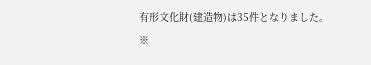有形文化財(建造物)は35件となりました。
※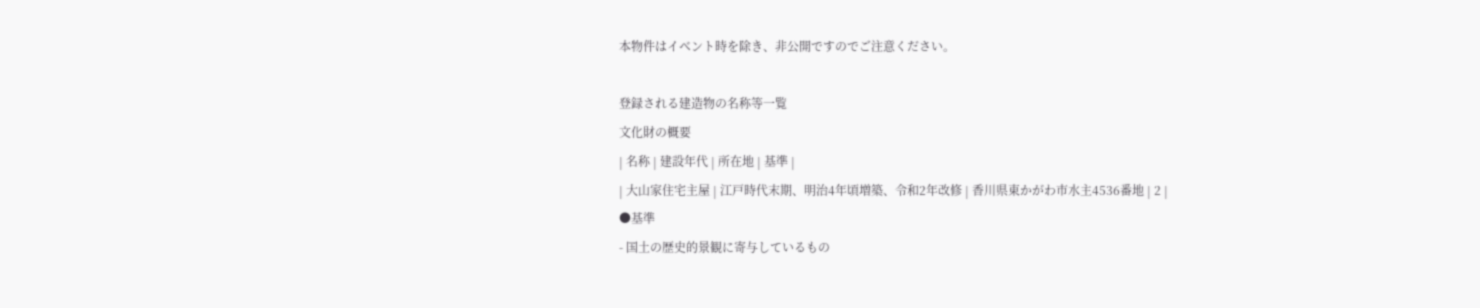本物件はイベント時を除き、非公開ですのでご注意ください。

登録される建造物の名称等一覧
文化財の概要
| 名称 | 建設年代 | 所在地 | 基準 |
| 大山家住宅主屋 | 江戸時代末期、明治4年頃増築、令和2年改修 | 香川県東かがわ市水主4536番地 | 2 |
●基準
- 国土の歴史的景観に寄与しているもの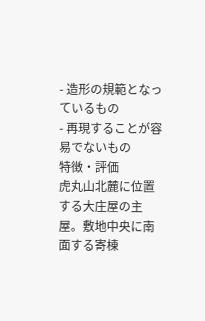- 造形の規範となっているもの
- 再現することが容易でないもの
特徴・評価
虎丸山北麓に位置する大庄屋の主屋。敷地中央に南面する寄棟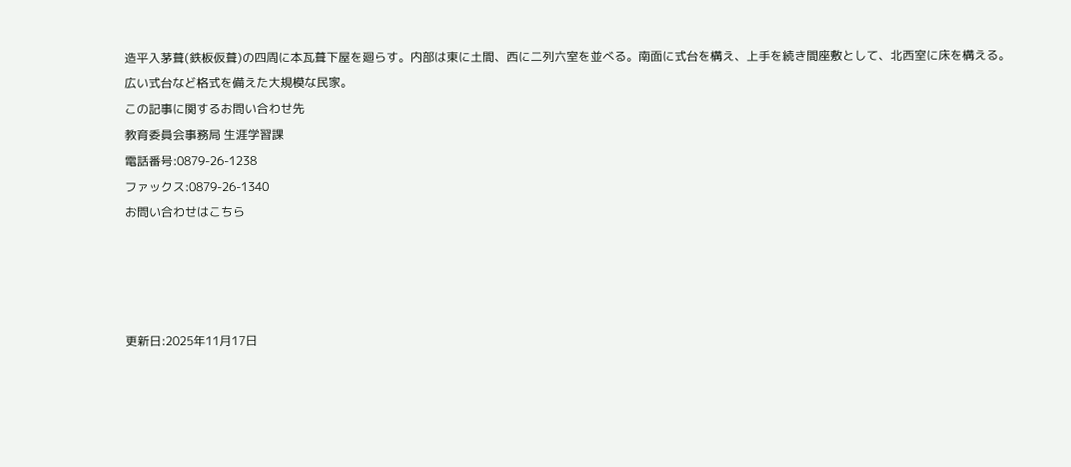造平入茅葺(鉄板仮葺)の四周に本瓦葺下屋を廻らす。内部は東に土間、西に二列六室を並べる。南面に式台を構え、上手を続き間座敷として、北西室に床を構える。広い式台など格式を備えた大規模な民家。
この記事に関するお問い合わせ先
教育委員会事務局 生涯学習課
電話番号:0879-26-1238
ファックス:0879-26-1340
お問い合わせはこちら




更新日:2025年11月17日